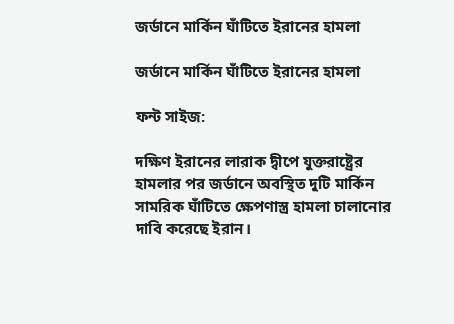জর্ডানে মার্কিন ঘাঁটিতে ইরানের হামলা

জর্ডানে মার্কিন ঘাঁটিতে ইরানের হামলা

ফন্ট সাইজ:

দক্ষিণ ইরানের লারাক দ্বীপে যুক্তরাষ্ট্রের হামলার পর জর্ডানে অবস্থিত দুটি মার্কিন সামরিক ঘাঁটিতে ক্ষেপণাস্ত্র হামলা চালানোর দাবি করেছে ইরান।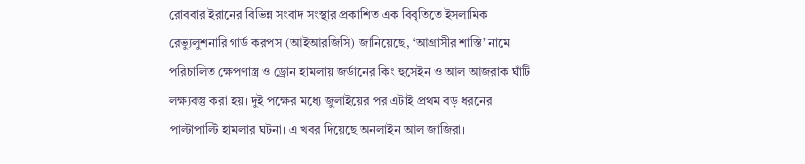রোববার ইরানের বিভিন্ন সংবাদ সংস্থার প্রকাশিত এক বিবৃতিতে ইসলামিক রেভ্যুলুশনারি গার্ড করপস (আইআরজিসি) জানিয়েছে, ‘আগ্রাসীর শাস্তি’ নামে পরিচালিত ক্ষেপণাস্ত্র ও ড্রোন হামলায় জর্ডানের কিং হুসেইন ও আল আজরাক ঘাঁটি লক্ষ্যবস্তু করা হয়। দুই পক্ষের মধ্যে জুলাইয়ের পর এটাই প্রথম বড় ধরনের পাল্টাপাল্টি হামলার ঘটনা। এ খবর দিয়েছে অনলাইন আল জাজিরা।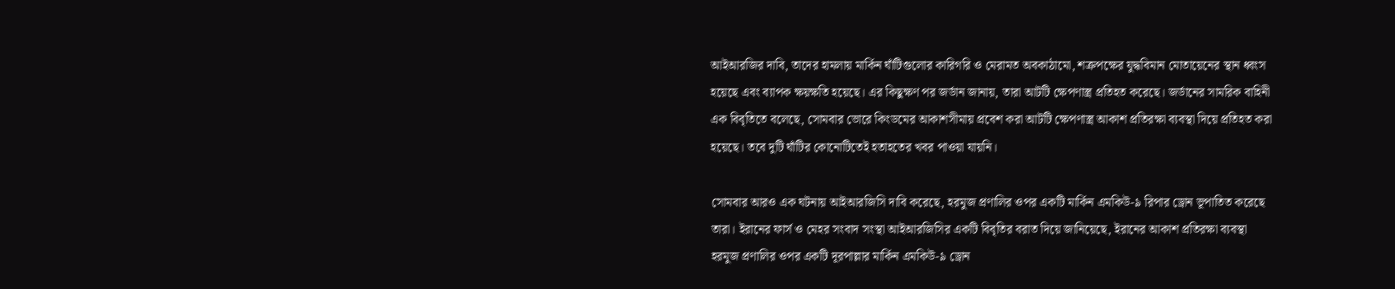আইআরজির দাবি, তাদের হামলায় মার্কিন ঘাঁটিগুলোর কারিগরি ও মেরামত অবকাঠামো, শত্রুপক্ষের যুদ্ধবিমান মোতায়েনের স্থান ধ্বংস হয়েছে এবং ব্যাপক ক্ষয়ক্ষতি হয়েছে। এর কিছুক্ষণ পর জর্ডান জানায়, তারা আটটি ক্ষেপণাস্ত্র প্রতিহত করেছে। জর্ডানের সামরিক বাহিনী এক বিবৃতিতে বলেছে, সোমবার ভোরে কিংডমের আকাশসীমায় প্রবেশ করা আটটি ক্ষেপণাস্ত্র আকাশ প্রতিরক্ষা ব্যবস্থা দিয়ে প্রতিহত করা হয়েছে। তবে দুটি ঘাঁটির কোনোটিতেই হতাহতের খবর পাওয়া যায়নি।

সোমবার আরও এক ঘটনায় আইআরজিসি দাবি করেছে, হরমুজ প্রণালির ওপর একটি মার্কিন এমকিউ-৯ রিপার ড্রোন ভূপাতিত করেছে তারা। ইরানের ফার্স ও মেহর সংবাদ সংস্থা আইআরজিসির একটি বিবৃতির বরাত দিয়ে জানিয়েছে, ইরানের আকাশ প্রতিরক্ষা ব্যবস্থা হরমুজ প্রণালির ওপর একটি দূরপাল্লার মার্কিন এমকিউ-৯ ড্রোন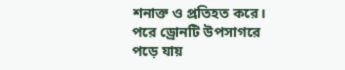শনাক্ত ও প্রতিহত করে। পরে ড্রোনটি উপসাগরে পড়ে যায়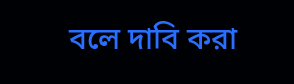বলে দাবি করা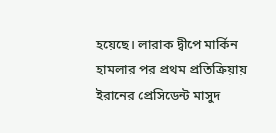হয়েছে। লারাক দ্বীপে মার্কিন হামলার পর প্রথম প্রতিক্রিয়ায় ইরানের প্রেসিডেন্ট মাসুদ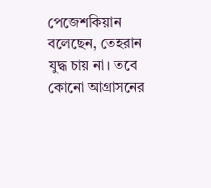পেজেশকিয়ান বলেছেন, তেহরান যুদ্ধ চায় না। তবে কোনো আগ্রাসনের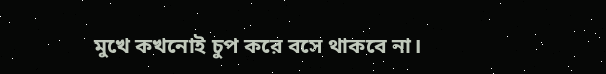মুখে কখনোই চুপ করে বসে থাকবে না।